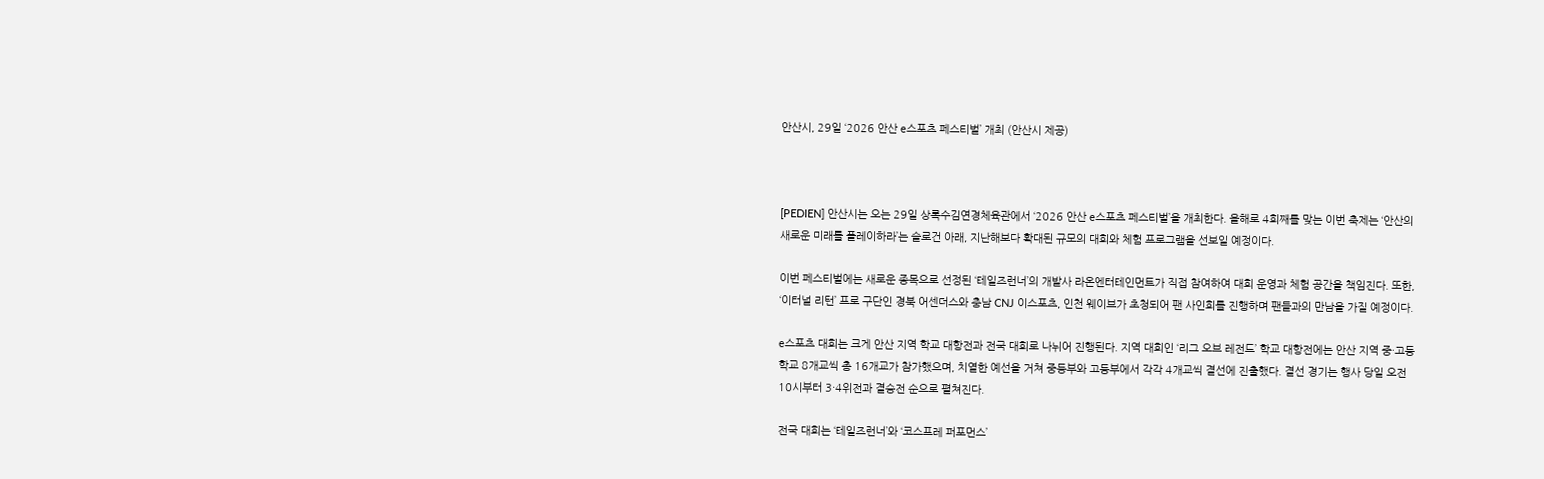안산시, 29일 ‘2026 안산 e스포츠 페스티벌’ 개최 (안산시 제공)



[PEDIEN] 안산시는 오는 29일 상록수김연경체육관에서 ‘2026 안산 e스포츠 페스티벌’을 개최한다. 올해로 4회째를 맞는 이번 축제는 ‘안산의 새로운 미래를 플레이하라’는 슬로건 아래, 지난해보다 확대된 규모의 대회와 체험 프로그램을 선보일 예정이다.

이번 페스티벌에는 새로운 종목으로 선정된 ‘테일즈런너’의 개발사 라온엔터테인먼트가 직접 참여하여 대회 운영과 체험 공간을 책임진다. 또한, ‘이터널 리턴’ 프로 구단인 경북 어센더스와 충남 CNJ 이스포츠, 인천 웨이브가 초청되어 팬 사인회를 진행하며 팬들과의 만남을 가질 예정이다.

e스포츠 대회는 크게 안산 지역 학교 대항전과 전국 대회로 나뉘어 진행된다. 지역 대회인 ‘리그 오브 레전드’ 학교 대항전에는 안산 지역 중·고등학교 8개교씩 총 16개교가 참가했으며, 치열한 예선을 거쳐 중등부와 고등부에서 각각 4개교씩 결선에 진출했다. 결선 경기는 행사 당일 오전 10시부터 3·4위전과 결승전 순으로 펼쳐진다.

전국 대회는 ‘테일즈런너’와 ‘코스프레 퍼포먼스’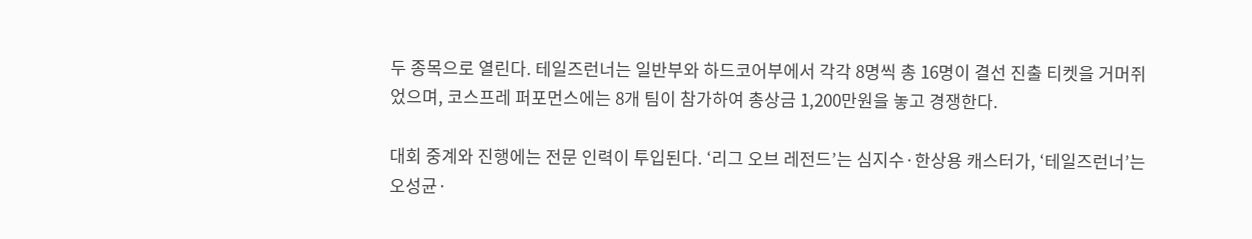두 종목으로 열린다. 테일즈런너는 일반부와 하드코어부에서 각각 8명씩 총 16명이 결선 진출 티켓을 거머쥐었으며, 코스프레 퍼포먼스에는 8개 팀이 참가하여 총상금 1,200만원을 놓고 경쟁한다.

대회 중계와 진행에는 전문 인력이 투입된다. ‘리그 오브 레전드’는 심지수·한상용 캐스터가, ‘테일즈런너’는 오성균·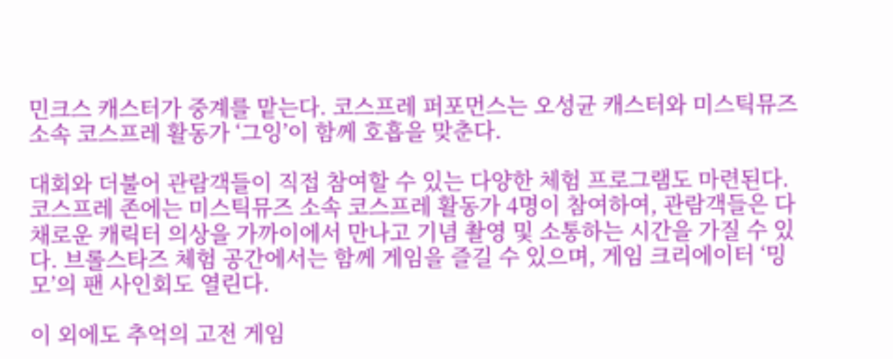민크스 캐스터가 중계를 맡는다. 코스프레 퍼포먼스는 오성균 캐스터와 미스틱뮤즈 소속 코스프레 활동가 ‘그잉’이 함께 호흡을 맞춘다.

대회와 더불어 관람객들이 직접 참여할 수 있는 다양한 체험 프로그램도 마련된다. 코스프레 존에는 미스틱뮤즈 소속 코스프레 활동가 4명이 참여하여, 관람객들은 다채로운 캐릭터 의상을 가까이에서 만나고 기념 촬영 및 소통하는 시간을 가질 수 있다. 브롤스타즈 체험 공간에서는 함께 게임을 즐길 수 있으며, 게임 크리에이터 ‘밍모’의 팬 사인회도 열린다.

이 외에도 추억의 고전 게임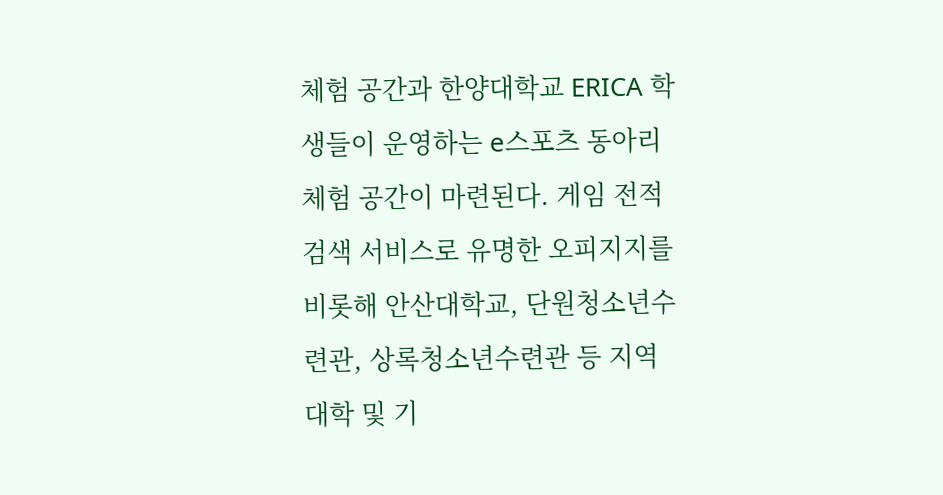체험 공간과 한양대학교 ERICA 학생들이 운영하는 e스포츠 동아리 체험 공간이 마련된다. 게임 전적 검색 서비스로 유명한 오피지지를 비롯해 안산대학교, 단원청소년수련관, 상록청소년수련관 등 지역 대학 및 기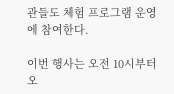관들도 체험 프로그램 운영에 참여한다.

이번 행사는 오전 10시부터 오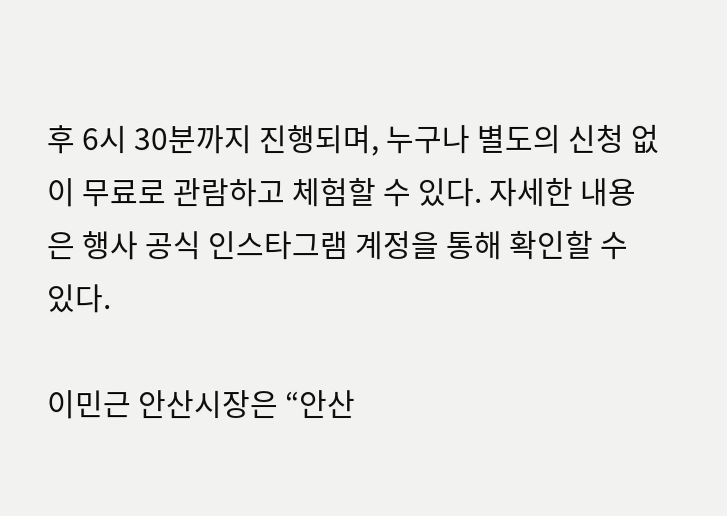후 6시 30분까지 진행되며, 누구나 별도의 신청 없이 무료로 관람하고 체험할 수 있다. 자세한 내용은 행사 공식 인스타그램 계정을 통해 확인할 수 있다.

이민근 안산시장은 “안산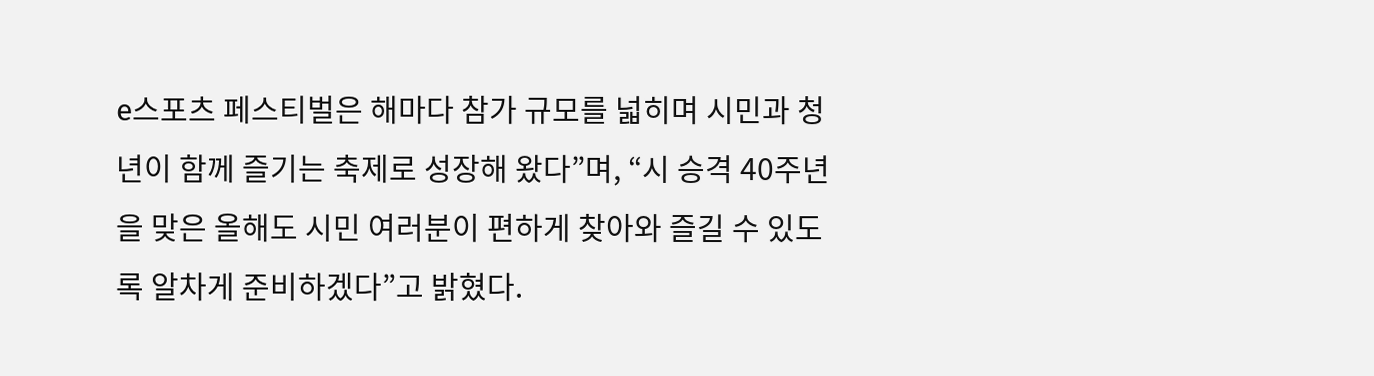e스포츠 페스티벌은 해마다 참가 규모를 넓히며 시민과 청년이 함께 즐기는 축제로 성장해 왔다”며, “시 승격 40주년을 맞은 올해도 시민 여러분이 편하게 찾아와 즐길 수 있도록 알차게 준비하겠다”고 밝혔다.